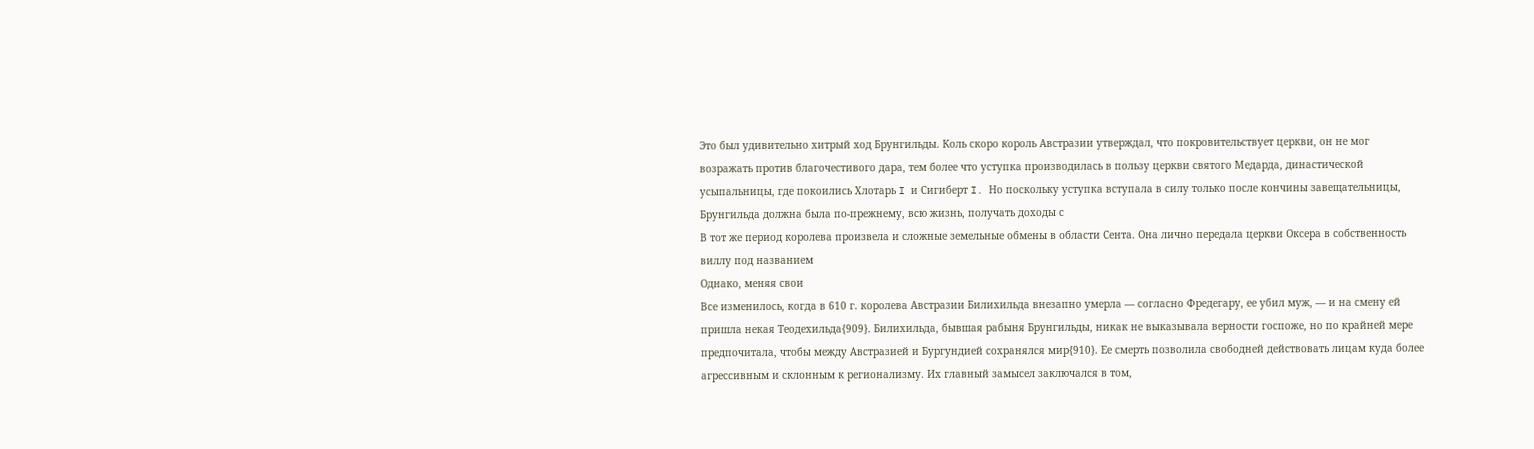Это был удивительно хитрый ход Брунгильды. Коль скоро король Австразии утверждал, что покровительствует церкви, он не мог возражать против благочестивого дара, тем более что уступка производилась в пользу церкви святого Медарда, династической усыпальницы, где покоились Хлотарь I и Сигиберт I. Но поскольку уступка вступала в силу только после кончины завещательницы, Брунгильда должна была по-прежнему, всю жизнь, получать доходы с
В тот же период королева произвела и сложные земельные обмены в области Сента. Она лично передала церкви Оксера в собственность виллу под названием
Однако, меняя свои
Все изменилось, когда в 610 г. королева Австразии Билихильда внезапно умерла — согласно Фредегару, ее убил муж, — и на смену ей пришла некая Теодехильда{909}. Билихильда, бывшая рабыня Брунгильды, никак не выказывала верности госпоже, но по крайней мере предпочитала, чтобы между Австразией и Бургундией сохранялся мир{910}. Ее смерть позволила свободней действовать лицам куда более агрессивным и склонным к регионализму. Их главный замысел заключался в том,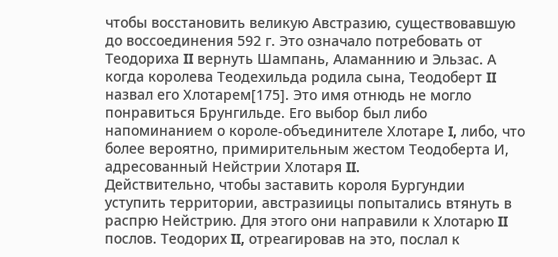чтобы восстановить великую Австразию, существовавшую до воссоединения 592 г. Это означало потребовать от Теодориха II вернуть Шампань, Аламаннию и Эльзас. А когда королева Теодехильда родила сына, Теодоберт II назвал его Хлотарем[175]. Это имя отнюдь не могло понравиться Брунгильде. Его выбор был либо напоминанием о короле-объединителе Хлотаре I, либо, что более вероятно, примирительным жестом Теодоберта И, адресованный Нейстрии Хлотаря II.
Действительно, чтобы заставить короля Бургундии уступить территории, австразиицы попытались втянуть в распрю Нейстрию. Для этого они направили к Хлотарю II послов. Теодорих II, отреагировав на это, послал к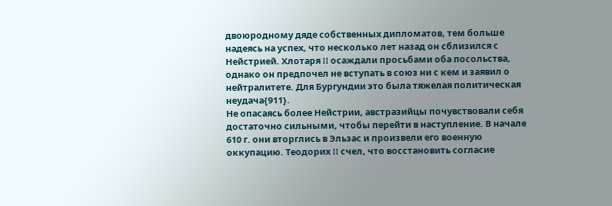двоюродному дяде собственных дипломатов, тем больше надеясь на успех, что несколько лет назад он сблизился с Нейстрией. Хлотаря II осаждали просьбами оба посольства, однако он предпочел не вступать в союз ни с кем и заявил о нейтралитете. Для Бургундии это была тяжелая политическая неудача{911}.
Не опасаясь более Нейстрии, австразийцы почувствовали себя достаточно сильными, чтобы перейти в наступление. В начале 610 г. они вторглись в Эльзас и произвели его военную оккупацию. Теодорих II счел, что восстановить согласие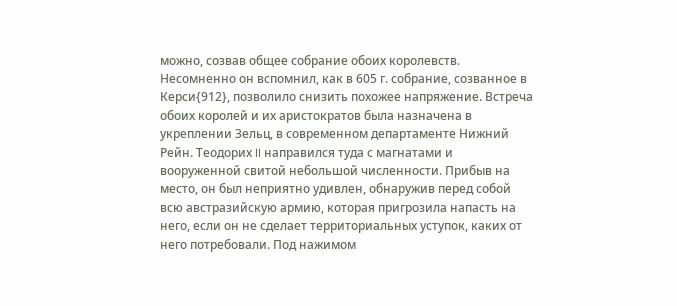можно, созвав общее собрание обоих королевств. Несомненно он вспомнил, как в 605 г. собрание, созванное в Керси{912}, позволило снизить похожее напряжение. Встреча обоих королей и их аристократов была назначена в укреплении Зельц, в современном департаменте Нижний Рейн. Теодорих II направился туда с магнатами и вооруженной свитой небольшой численности. Прибыв на место, он был неприятно удивлен, обнаружив перед собой всю австразийскую армию, которая пригрозила напасть на него, если он не сделает территориальных уступок, каких от него потребовали. Под нажимом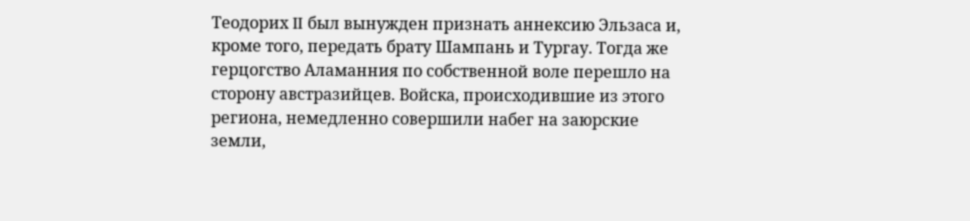Теодорих II был вынужден признать аннексию Эльзаса и, кроме того, передать брату Шампань и Тургау. Тогда же герцогство Аламанния по собственной воле перешло на сторону австразийцев. Войска, происходившие из этого региона, немедленно совершили набег на заюрские земли,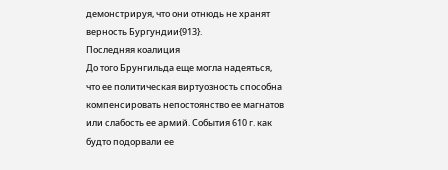демонстрируя, что они отнюдь не хранят верность Бургундии{913}.
Последняя коалиция
До того Брунгильда еще могла надеяться, что ее политическая виртуозность способна компенсировать непостоянство ее магнатов или слабость ее армий. События 610 г. как будто подорвали ее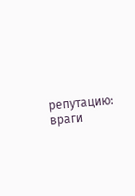репутацию: враги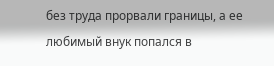без труда прорвали границы, а ее любимый внук попался в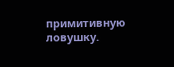примитивную ловушку.